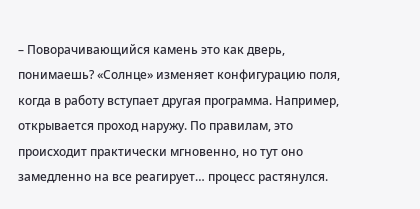– Поворачивающийся камень это как дверь, понимаешь? «Солнце» изменяет конфигурацию поля, когда в работу вступает другая программа. Например, открывается проход наружу. По правилам, это происходит практически мгновенно, но тут оно замедленно на все реагирует… процесс растянулся.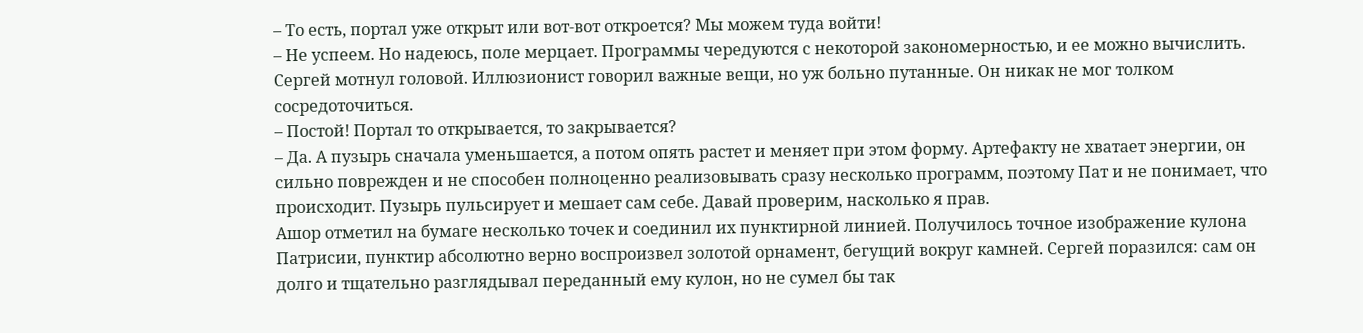– То есть, портал уже открыт или вот-вот откроется? Мы можем туда войти!
– Не успеем. Но надеюсь, поле мерцает. Программы чередуются с некоторой закономерностью, и ее можно вычислить.
Сергей мотнул головой. Иллюзионист говорил важные вещи, но уж больно путанные. Он никак не мог толком сосредоточиться.
– Постой! Портал то открывается, то закрывается?
– Да. А пузырь сначала уменьшается, а потом опять растет и меняет при этом форму. Артефакту не хватает энергии, он сильно поврежден и не способен полноценно реализовывать сразу несколько программ, поэтому Пат и не понимает, что происходит. Пузырь пульсирует и мешает сам себе. Давай проверим, насколько я прав.
Ашор отметил на бумаге несколько точек и соединил их пунктирной линией. Получилось точное изображение кулона Патрисии, пунктир абсолютно верно воспроизвел золотой орнамент, бегущий вокруг камней. Сергей поразился: сам он долго и тщательно разглядывал переданный ему кулон, но не сумел бы так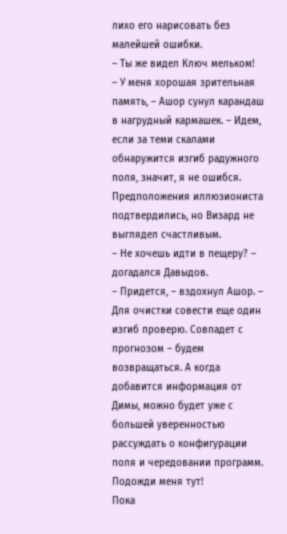лихо его нарисовать без малейшей ошибки.
– Ты же видел Ключ мельком!
– У меня хорошая зрительная память, – Ашор сунул карандаш в нагрудный кармашек. – Идем, если за теми скалами обнаружится изгиб радужного поля, значит, я не ошибся.
Предположения иллюзиониста подтвердились, но Визард не выглядел счастливым.
– Не хочешь идти в пещеру? – догадался Давыдов.
– Придется, – вздохнул Ашор. – Для очистки совести еще один изгиб проверю. Совпадет с прогнозом – будем возвращаться. А когда добавится информация от Димы, можно будет уже с большей уверенностью рассуждать о конфигурации поля и чередовании программ. Подожди меня тут!
Пока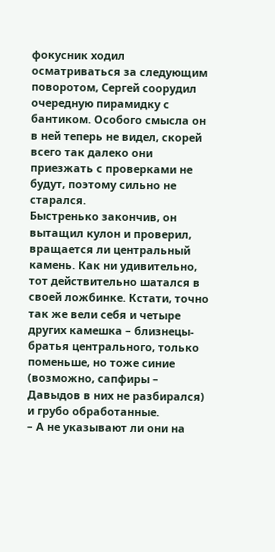фокусник ходил осматриваться за следующим поворотом, Сергей соорудил очередную пирамидку с бантиком. Особого смысла он в ней теперь не видел, скорей всего так далеко они приезжать с проверками не будут, поэтому сильно не старался.
Быстренько закончив, он вытащил кулон и проверил, вращается ли центральный камень. Как ни удивительно, тот действительно шатался в своей ложбинке. Кстати, точно так же вели себя и четыре других камешка – близнецы-братья центрального, только поменьше, но тоже синие (возможно, сапфиры – Давыдов в них не разбирался) и грубо обработанные.
– А не указывают ли они на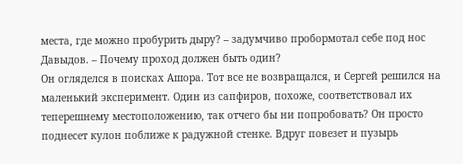места, где можно пробурить дыру? – задумчиво пробормотал себе под нос Давыдов. – Почему проход должен быть один?
Он огляделся в поисках Ашора. Тот все не возвращался, и Сергей решился на маленький эксперимент. Один из сапфиров, похоже, соответствовал их теперешнему местоположению, так отчего бы ни попробовать? Он просто поднесет кулон поближе к радужной стенке. Вдруг повезет и пузырь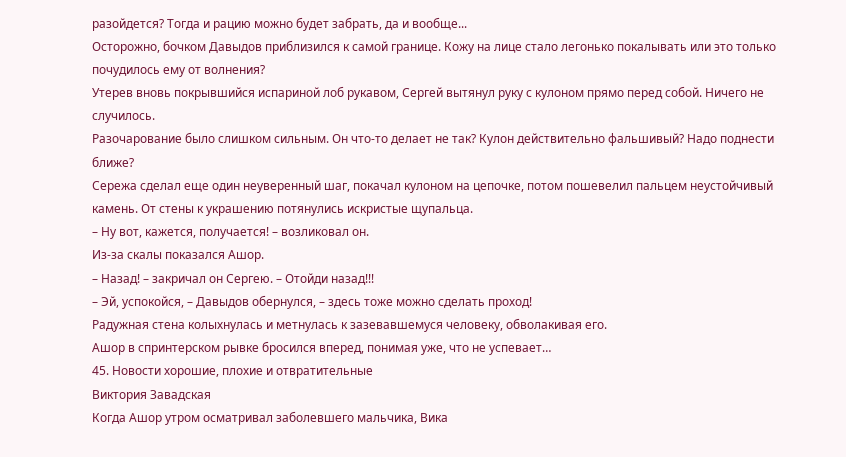разойдется? Тогда и рацию можно будет забрать, да и вообще...
Осторожно, бочком Давыдов приблизился к самой границе. Кожу на лице стало легонько покалывать или это только почудилось ему от волнения?
Утерев вновь покрывшийся испариной лоб рукавом, Сергей вытянул руку с кулоном прямо перед собой. Ничего не случилось.
Разочарование было слишком сильным. Он что-то делает не так? Кулон действительно фальшивый? Надо поднести ближе?
Сережа сделал еще один неуверенный шаг, покачал кулоном на цепочке, потом пошевелил пальцем неустойчивый камень. От стены к украшению потянулись искристые щупальца.
– Ну вот, кажется, получается! – возликовал он.
Из-за скалы показался Ашор.
– Назад! – закричал он Сергею. – Отойди назад!!!
– Эй, успокойся, – Давыдов обернулся, – здесь тоже можно сделать проход!
Радужная стена колыхнулась и метнулась к зазевавшемуся человеку, обволакивая его.
Ашор в спринтерском рывке бросился вперед, понимая уже, что не успевает…
45. Новости хорошие, плохие и отвратительные
Виктория Завадская
Когда Ашор утром осматривал заболевшего мальчика, Вика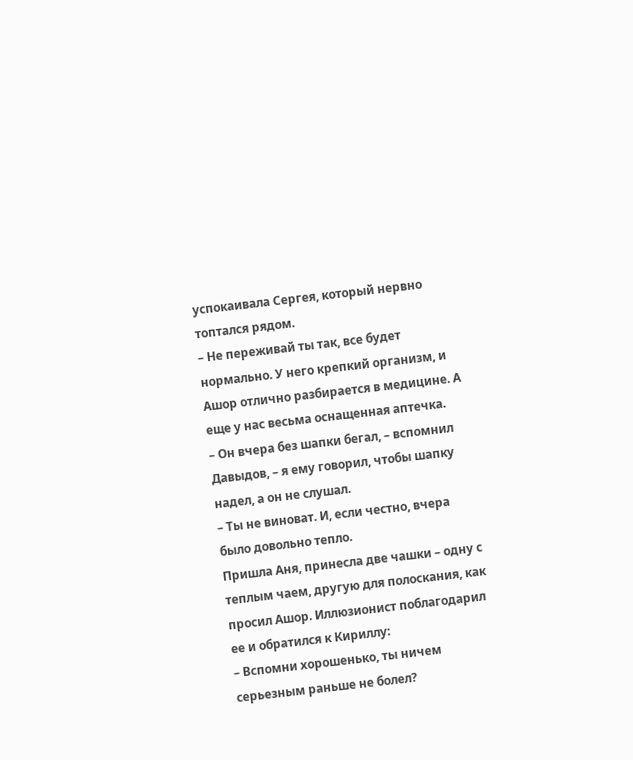успокаивала Сергея, который нервно топтался рядом.
– Не переживай ты так, все будет нормально. У него крепкий организм, и Ашор отлично разбирается в медицине. А еще у нас весьма оснащенная аптечка.
– Он вчера без шапки бегал, – вспомнил Давыдов, – я ему говорил, чтобы шапку надел, а он не слушал.
– Ты не виноват. И, если честно, вчера было довольно тепло.
Пришла Аня, принесла две чашки – одну с теплым чаем, другую для полоскания, как просил Ашор. Иллюзионист поблагодарил ее и обратился к Кириллу:
– Вспомни хорошенько, ты ничем серьезным раньше не болел?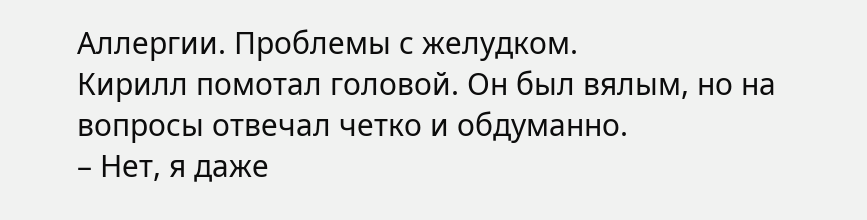Аллергии. Проблемы с желудком.
Кирилл помотал головой. Он был вялым, но на вопросы отвечал четко и обдуманно.
– Нет, я даже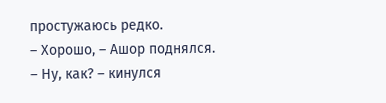простужаюсь редко.
– Хорошо, – Ашор поднялся.
– Ну, как? – кинулся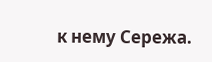к нему Сережа.